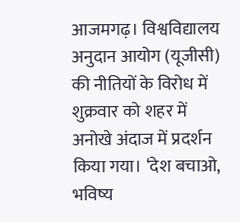आजमगढ़। विश्वविद्यालय अनुदान आयोग (यूजीसी) की नीतियों के विरोध में शुक्रवार को शहर में अनोखे अंदाज में प्रदर्शन किया गया। ‘देश बचाओ, भविष्य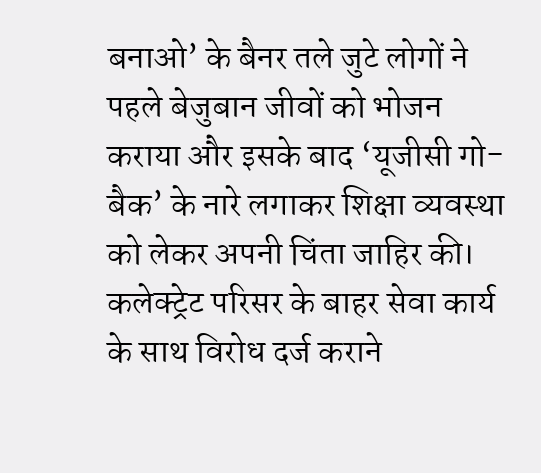बनाओ’ के बैनर तले जुटे लोगों ने पहले बेजुबान जीवों को भोजन कराया और इसके बाद ‘यूजीसी गो-बैक’ के नारे लगाकर शिक्षा व्यवस्था को लेकर अपनी चिंता जाहिर की। कलेक्ट्रेट परिसर के बाहर सेवा कार्य के साथ विरोध दर्ज कराने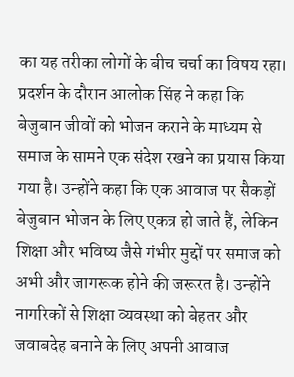का यह तरीका लोगों के बीच चर्चा का विषय रहा।
प्रदर्शन के दौरान आलोक सिंह ने कहा कि बेजुबान जीवों को भोजन कराने के माध्यम से समाज के सामने एक संदेश रखने का प्रयास किया गया है। उन्होंने कहा कि एक आवाज पर सैकड़ों बेजुबान भोजन के लिए एकत्र हो जाते हैं, लेकिन शिक्षा और भविष्य जैसे गंभीर मुद्दों पर समाज को अभी और जागरूक होने की जरूरत है। उन्होंने नागरिकों से शिक्षा व्यवस्था को बेहतर और जवाबदेह बनाने के लिए अपनी आवाज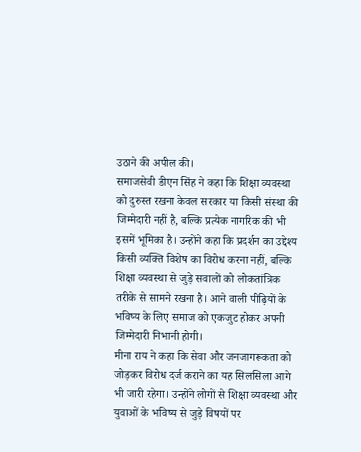उठाने की अपील की।
समाजसेवी डीएन सिंह ने कहा कि शिक्षा व्यवस्था को दुरुस्त रखना केवल सरकार या किसी संस्था की जिम्मेदारी नहीं है, बल्कि प्रत्येक नागरिक की भी इसमें भूमिका है। उन्होंने कहा कि प्रदर्शन का उद्देश्य किसी व्यक्ति विशेष का विरोध करना नहीं, बल्कि शिक्षा व्यवस्था से जुड़े सवालों को लोकतांत्रिक तरीके से सामने रखना है। आने वाली पीढ़ियों के भविष्य के लिए समाज को एकजुट होकर अपनी जिम्मेदारी निभानी होगी।
मीना राय ने कहा कि सेवा और जनजागरूकता को जोड़कर विरोध दर्ज कराने का यह सिलसिला आगे भी जारी रहेगा। उन्होंने लोगों से शिक्षा व्यवस्था और युवाओं के भविष्य से जुड़े विषयों पर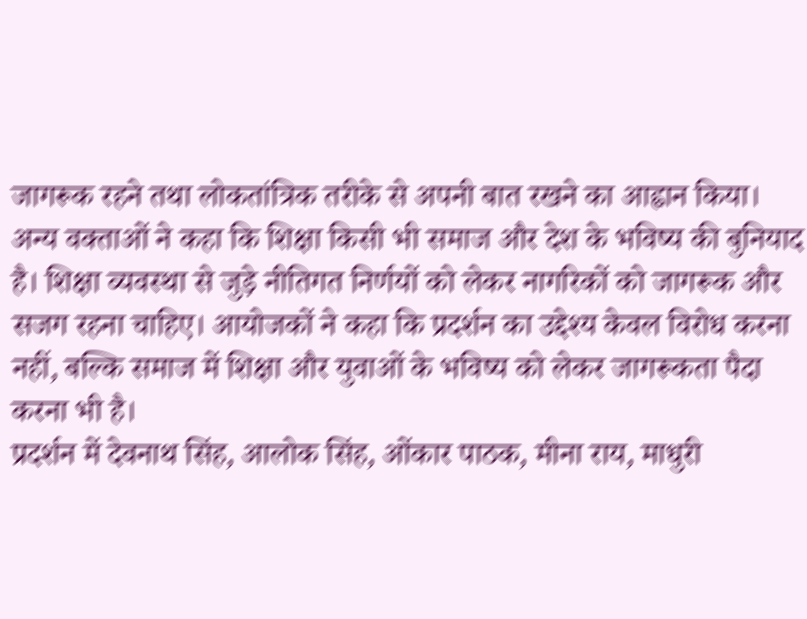जागरूक रहने तथा लोकतांत्रिक तरीके से अपनी बात रखने का आह्वान किया।
अन्य वक्ताओं ने कहा कि शिक्षा किसी भी समाज और देश के भविष्य की बुनियाद है। शिक्षा व्यवस्था से जुड़े नीतिगत निर्णयों को लेकर नागरिकों को जागरूक और सजग रहना चाहिए। आयोजकों ने कहा कि प्रदर्शन का उद्देश्य केवल विरोध करना नहीं, बल्कि समाज में शिक्षा और युवाओं के भविष्य को लेकर जागरूकता पैदा करना भी है।
प्रदर्शन में देवनाथ सिंह, आलोक सिंह, ओंकार पाठक, मीना राय, माधुरी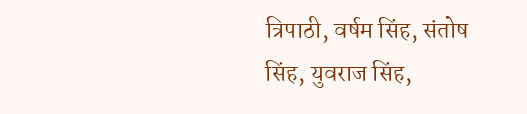त्रिपाठी, वर्षम सिंह, संतोष सिंह, युवराज सिंह,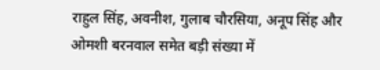राहुल सिंह, अवनीश, गुलाब चौरसिया, अनूप सिंह और ओमशी बरनवाल समेत बड़ी संख्या में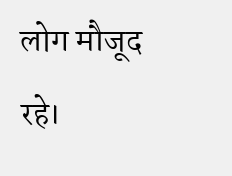लोग मौजूद रहे।